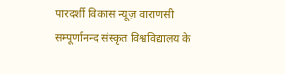पारदर्शी विकास न्यूज़ वाराणसी
सम्पूर्णानन्द संस्कृत विश्वविद्यालय के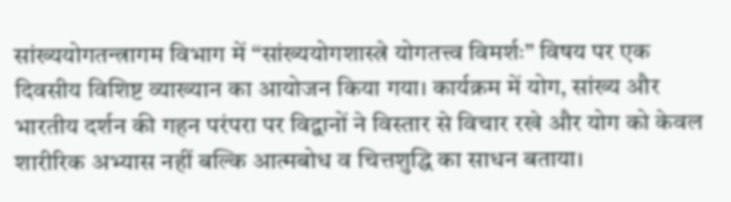सांख्ययोगतन्त्रागम विभाग में “सांख्ययोगशास्त्रे योगतत्त्व विमर्शः” विषय पर एक दिवसीय विशिष्ट व्याख्यान का आयोजन किया गया। कार्यक्रम में योग, सांख्य और भारतीय दर्शन की गहन परंपरा पर विद्वानों ने विस्तार से विचार रखे और योग को केवल शारीरिक अभ्यास नहीं बल्कि आत्मबोध व चित्तशुद्धि का साधन बताया।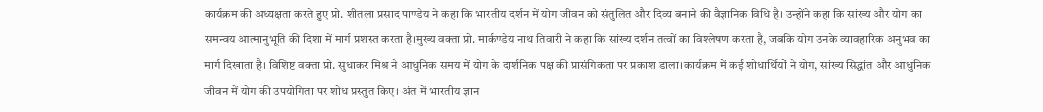कार्यक्रम की अध्यक्षता करते हुए प्रो. शीतला प्रसाद पाण्डेय ने कहा कि भारतीय दर्शन में योग जीवन को संतुलित और दिव्य बनाने की वैज्ञानिक विधि है। उन्होंने कहा कि सांख्य और योग का समन्वय आत्मानुभूति की दिशा में मार्ग प्रशस्त करता है।मुख्य वक्ता प्रो. मार्कण्डेय नाथ तिवारी ने कहा कि सांख्य दर्शन तत्वों का विश्लेषण करता है, जबकि योग उनके व्यावहारिक अनुभव का मार्ग दिखाता है। विशिष्ट वक्ता प्रो. सुधाकर मिश्र ने आधुनिक समय में योग के दार्शनिक पक्ष की प्रासंगिकता पर प्रकाश डाला।कार्यक्रम में कई शोधार्थियों ने योग, सांख्य सिद्धांत और आधुनिक जीवन में योग की उपयोगिता पर शोध प्रस्तुत किए। अंत में भारतीय ज्ञान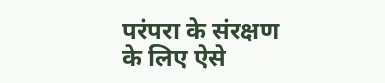परंपरा के संरक्षण के लिए ऐसे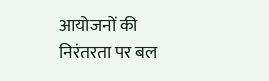आयोजनों की निरंतरता पर बल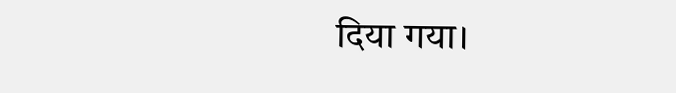दिया गया।